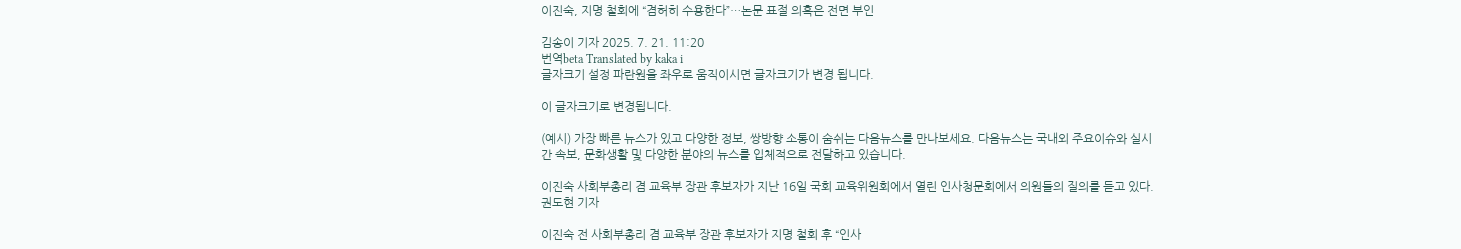이진숙, 지명 철회에 “겸허히 수용한다”…논문 표절 의혹은 전면 부인

김송이 기자 2025. 7. 21. 11:20
번역beta Translated by kaka i
글자크기 설정 파란원을 좌우로 움직이시면 글자크기가 변경 됩니다.

이 글자크기로 변경됩니다.

(예시) 가장 빠른 뉴스가 있고 다양한 정보, 쌍방향 소통이 숨쉬는 다음뉴스를 만나보세요. 다음뉴스는 국내외 주요이슈와 실시간 속보, 문화생활 및 다양한 분야의 뉴스를 입체적으로 전달하고 있습니다.

이진숙 사회부총리 겸 교육부 장관 후보자가 지난 16일 국회 교육위원회에서 열린 인사청문회에서 의원들의 질의를 듣고 있다. 권도현 기자

이진숙 전 사회부총리 겸 교육부 장관 후보자가 지명 철회 후 “인사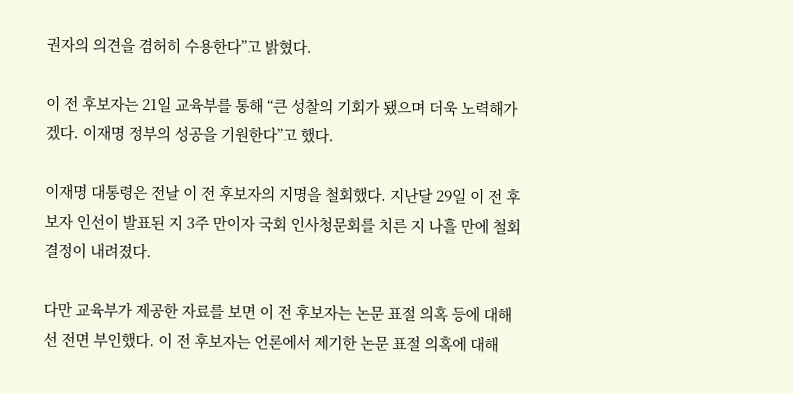권자의 의견을 겸허히 수용한다”고 밝혔다.

이 전 후보자는 21일 교육부를 통해 “큰 성찰의 기회가 됐으며 더욱 노력해가겠다. 이재명 정부의 성공을 기원한다”고 했다.

이재명 대통령은 전날 이 전 후보자의 지명을 철회했다. 지난달 29일 이 전 후보자 인선이 발표된 지 3주 만이자 국회 인사청문회를 치른 지 나흘 만에 철회 결정이 내려졌다.

다만 교육부가 제공한 자료를 보면 이 전 후보자는 논문 표절 의혹 등에 대해선 전면 부인했다. 이 전 후보자는 언론에서 제기한 논문 표절 의혹에 대해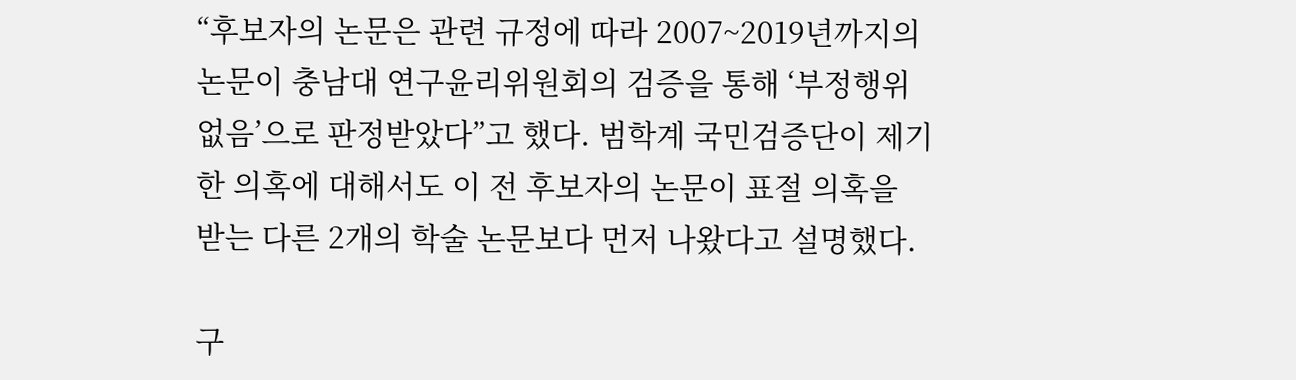“후보자의 논문은 관련 규정에 따라 2007~2019년까지의 논문이 충남대 연구윤리위원회의 검증을 통해 ‘부정행위 없음’으로 판정받았다”고 했다. 범학계 국민검증단이 제기한 의혹에 대해서도 이 전 후보자의 논문이 표절 의혹을 받는 다른 2개의 학술 논문보다 먼저 나왔다고 설명했다.

구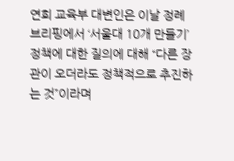연희 교육부 대변인은 이날 정례 브리핑에서 ‘서울대 10개 만들기’ 정책에 대한 질의에 대해 “다른 장관이 오더라도 정책적으로 추진하는 것”이라며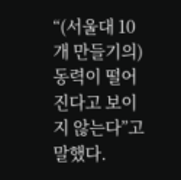“(서울대 10개 만들기의) 동력이 떨어진다고 보이지 않는다”고 말했다.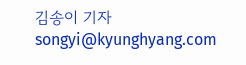김송이 기자 songyi@kyunghyang.com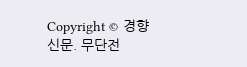Copyright © 경향신문. 무단전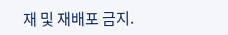재 및 재배포 금지.